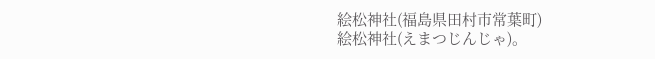絵松神社(福島県田村市常葉町)
絵松神社(えまつじんじゃ)。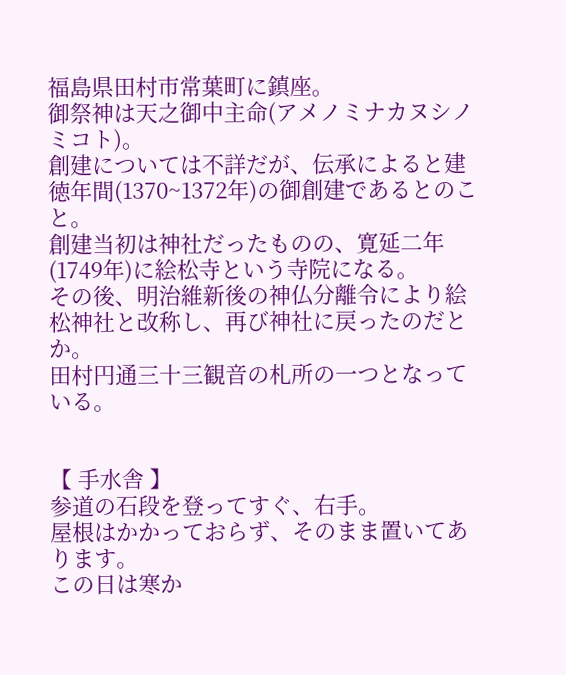福島県田村市常葉町に鎮座。
御祭神は天之御中主命(アメノミナカヌシノミコト)。
創建については不詳だが、伝承によると建徳年間(1370~1372年)の御創建であるとのこと。
創建当初は神社だったものの、寛延二年(1749年)に絵松寺という寺院になる。
その後、明治維新後の神仏分離令により絵松神社と改称し、再び神社に戻ったのだとか。
田村円通三十三観音の札所の一つとなっている。


【 手水舎 】
参道の石段を登ってすぐ、右手。
屋根はかかっておらず、そのまま置いてあります。
この日は寒か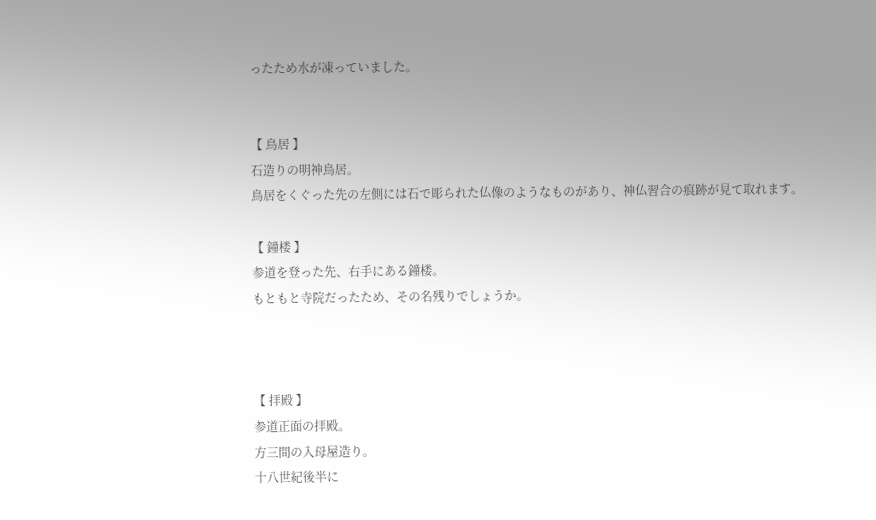ったため水が凍っていました。


【 鳥居 】
石造りの明神鳥居。
鳥居をくぐった先の左側には石で彫られた仏像のようなものがあり、神仏習合の痕跡が見て取れます。

【 鐘楼 】
参道を登った先、右手にある鐘楼。
もともと寺院だったため、その名残りでしょうか。



【 拝殿 】
参道正面の拝殿。
方三間の入母屋造り。
十八世紀後半に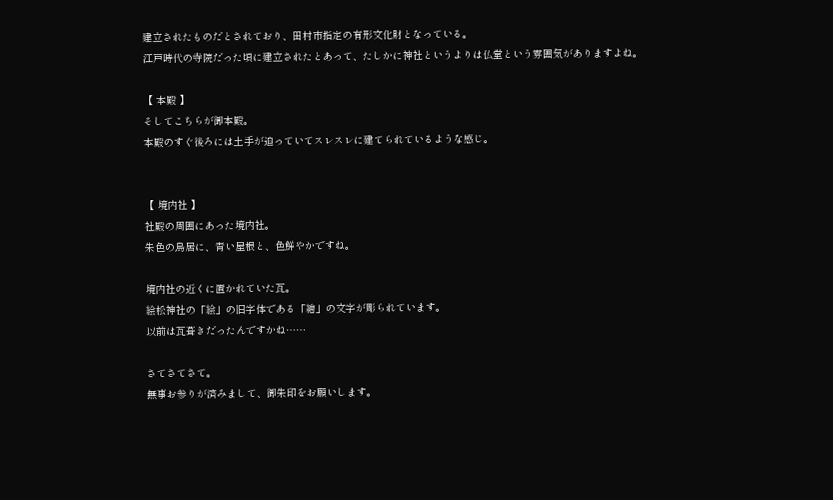建立されたものだとされており、田村市指定の有形文化財となっている。
江戸時代の寺院だった頃に建立されたとあって、たしかに神社というよりは仏堂という雰囲気がありますよね。

【 本殿 】
そしてこちらが御本殿。
本殿のすぐ後ろには土手が迫っていてスレスレに建てられているような感じ。


【 境内社 】
社殿の周囲にあった境内社。
朱色の鳥居に、青い屋根と、色鮮やかですね。

境内社の近くに置かれていた瓦。
絵松神社の「絵」の旧字体である「繪」の文字が彫られています。
以前は瓦葺きだったんですかね……

さてさてさて。
無事お参りが済みまして、御朱印をお願いします。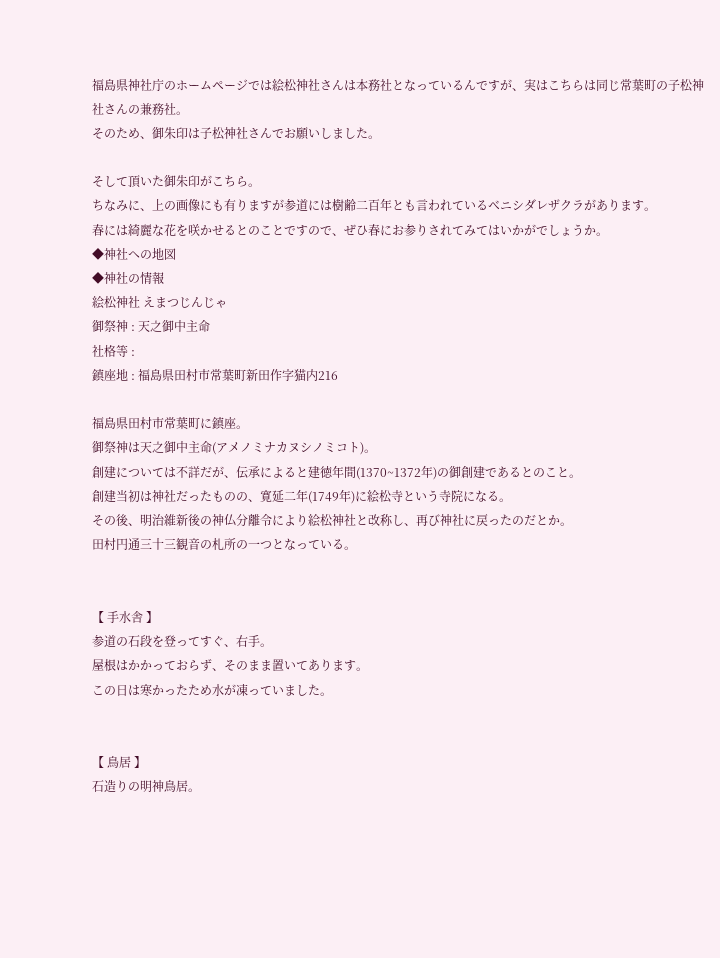福島県神社庁のホームページでは絵松神社さんは本務社となっているんですが、実はこちらは同じ常葉町の子松神社さんの兼務社。
そのため、御朱印は子松神社さんでお願いしました。

そして頂いた御朱印がこちら。
ちなみに、上の画像にも有りますが参道には樹齢二百年とも言われているベニシダレザクラがあります。
春には綺麗な花を咲かせるとのことですので、ぜひ春にお参りされてみてはいかがでしょうか。
◆神社への地図
◆神社の情報
絵松神社 えまつじんじゃ
御祭神 : 天之御中主命
社格等 :
鎮座地 : 福島県田村市常葉町新田作字猫内216

福島県田村市常葉町に鎮座。
御祭神は天之御中主命(アメノミナカヌシノミコト)。
創建については不詳だが、伝承によると建徳年間(1370~1372年)の御創建であるとのこと。
創建当初は神社だったものの、寛延二年(1749年)に絵松寺という寺院になる。
その後、明治維新後の神仏分離令により絵松神社と改称し、再び神社に戻ったのだとか。
田村円通三十三観音の札所の一つとなっている。


【 手水舎 】
参道の石段を登ってすぐ、右手。
屋根はかかっておらず、そのまま置いてあります。
この日は寒かったため水が凍っていました。


【 鳥居 】
石造りの明神鳥居。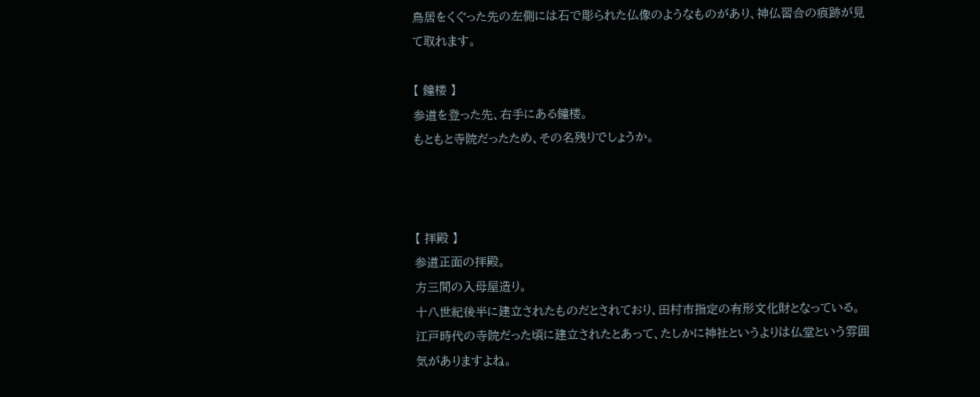鳥居をくぐった先の左側には石で彫られた仏像のようなものがあり、神仏習合の痕跡が見て取れます。

【 鐘楼 】
参道を登った先、右手にある鐘楼。
もともと寺院だったため、その名残りでしょうか。



【 拝殿 】
参道正面の拝殿。
方三間の入母屋造り。
十八世紀後半に建立されたものだとされており、田村市指定の有形文化財となっている。
江戸時代の寺院だった頃に建立されたとあって、たしかに神社というよりは仏堂という雰囲気がありますよね。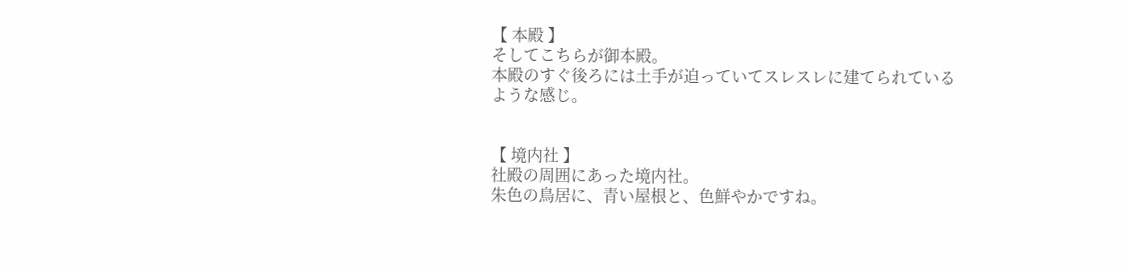【 本殿 】
そしてこちらが御本殿。
本殿のすぐ後ろには土手が迫っていてスレスレに建てられているような感じ。


【 境内社 】
社殿の周囲にあった境内社。
朱色の鳥居に、青い屋根と、色鮮やかですね。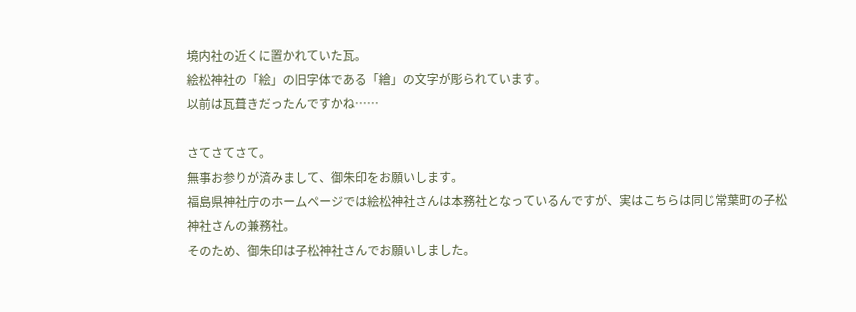境内社の近くに置かれていた瓦。
絵松神社の「絵」の旧字体である「繪」の文字が彫られています。
以前は瓦葺きだったんですかね……

さてさてさて。
無事お参りが済みまして、御朱印をお願いします。
福島県神社庁のホームページでは絵松神社さんは本務社となっているんですが、実はこちらは同じ常葉町の子松神社さんの兼務社。
そのため、御朱印は子松神社さんでお願いしました。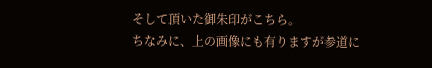そして頂いた御朱印がこちら。
ちなみに、上の画像にも有りますが参道に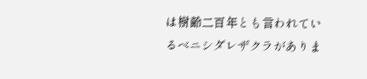は樹齢二百年とも言われているベニシダレザクラがありま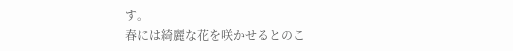す。
春には綺麗な花を咲かせるとのこ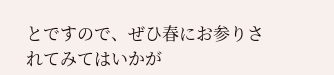とですので、ぜひ春にお参りされてみてはいかが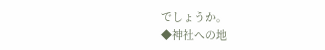でしょうか。
◆神社への地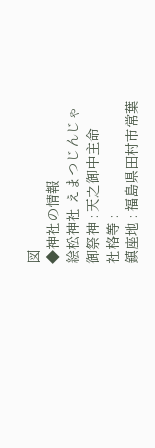図
◆神社の情報
絵松神社 えまつじんじゃ
御祭神 : 天之御中主命
社格等 :
鎮座地 : 福島県田村市常葉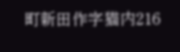町新田作字猫内216